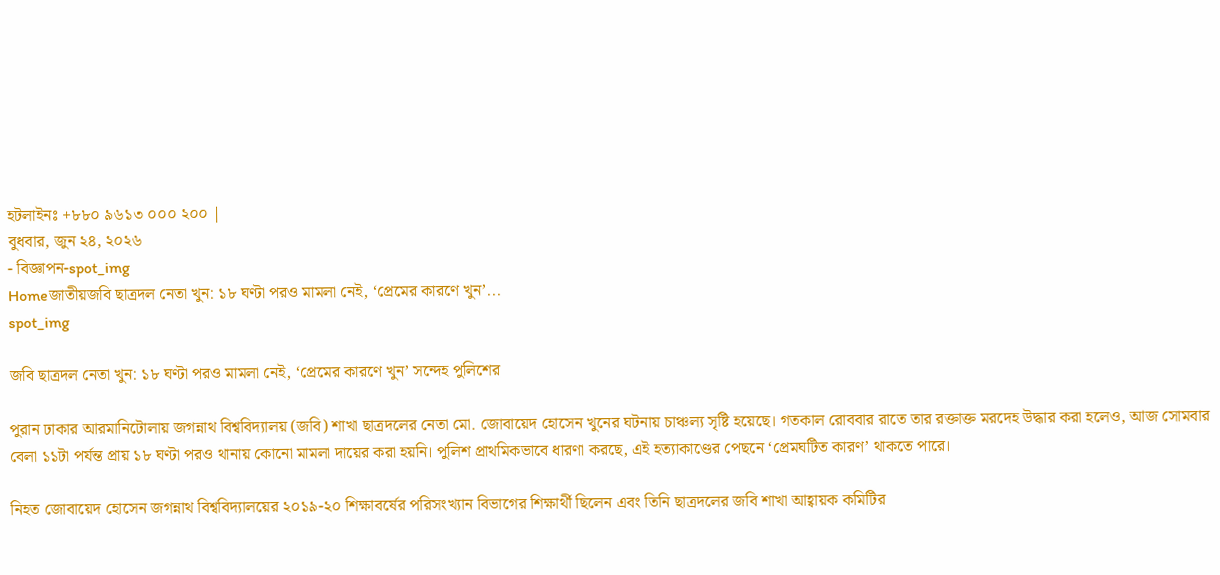হটলাইনঃ +৮৮০ ৯৬১৩ ০০০ ২০০ |
বুধবার, জুন ২৪, ২০২৬
- বিজ্ঞাপন-spot_img
Homeজাতীয়জবি ছাত্রদল নেতা খুন: ১৮ ঘণ্টা পরও মামলা নেই, ‘প্রেমের কারণে খুন’...
spot_img

জবি ছাত্রদল নেতা খুন: ১৮ ঘণ্টা পরও মামলা নেই, ‘প্রেমের কারণে খুন’ সন্দেহ পুলিশের

পুরান ঢাকার আরমানিটোলায় জগন্নাথ বিশ্ববিদ্যালয় (জবি) শাখা ছাত্রদলের নেতা মো. জোবায়েদ হোসেন খুনের ঘটনায় চাঞ্চল্য সৃষ্টি হয়েছে। গতকাল রোববার রাতে তার রক্তাক্ত মরদেহ উদ্ধার করা হলেও, আজ সোমবার বেলা ১১টা পর্যন্ত প্রায় ১৮ ঘণ্টা পরও থানায় কোনো মামলা দায়ের করা হয়নি। পুলিশ প্রাথমিকভাবে ধারণা করছে, এই হত্যাকাণ্ডের পেছনে ‘প্রেমঘটিত কারণ’ থাকতে পারে।

নিহত জোবায়েদ হোসেন জগন্নাথ বিশ্ববিদ্যালয়ের ২০১৯-২০ শিক্ষাবর্ষের পরিসংখ্যান বিভাগের শিক্ষার্থী ছিলেন এবং তিনি ছাত্রদলের জবি শাখা আহ্বায়ক কমিটির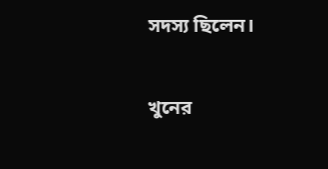সদস্য ছিলেন।

খুনের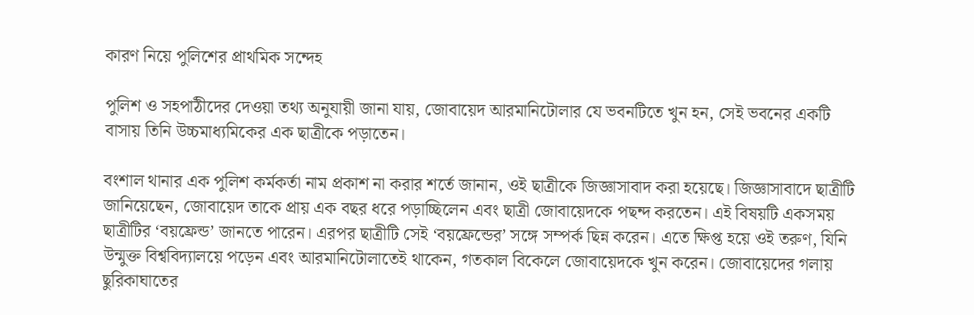কারণ নিয়ে পুলিশের প্রাথমিক সন্দেহ

পুলিশ ও সহপাঠীদের দেওয়া তথ্য অনুযায়ী জানা যায়, জোবায়েদ আরমানিটোলার যে ভবনটিতে খুন হন, সেই ভবনের একটি বাসায় তিনি উচ্চমাধ্যমিকের এক ছাত্রীকে পড়াতেন।

বংশাল থানার এক পুলিশ কর্মকর্তা নাম প্রকাশ না করার শর্তে জানান, ওই ছাত্রীকে জিজ্ঞাসাবাদ করা হয়েছে। জিজ্ঞাসাবাদে ছাত্রীটি জানিয়েছেন, জোবায়েদ তাকে প্রায় এক বছর ধরে পড়াচ্ছিলেন এবং ছাত্রী জোবায়েদকে পছন্দ করতেন। এই বিষয়টি একসময় ছাত্রীটির ‘বয়ফ্রেন্ড’ জানতে পারেন। এরপর ছাত্রীটি সেই ‘বয়ফ্রেন্ডের’ সঙ্গে সম্পর্ক ছিন্ন করেন। এতে ক্ষিপ্ত হয়ে ওই তরুণ, যিনি উন্মুক্ত বিশ্ববিদ্যালয়ে পড়েন এবং আরমানিটোলাতেই থাকেন, গতকাল বিকেলে জোবায়েদকে খুন করেন। জোবায়েদের গলায় ছুরিকাঘাতের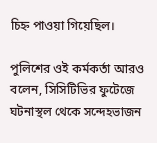চিহ্ন পাওয়া গিয়েছিল।

পুলিশের ওই কর্মকর্তা আরও বলেন, সিসিটিভির ফুটেজে ঘটনাস্থল থেকে সন্দেহভাজন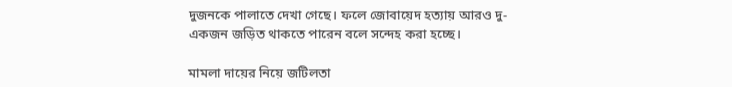দুজনকে পালাতে দেখা গেছে। ফলে জোবায়েদ হত্যায় আরও দু-একজন জড়িত থাকতে পারেন বলে সন্দেহ করা হচ্ছে।

মামলা দায়ের নিয়ে জটিলতা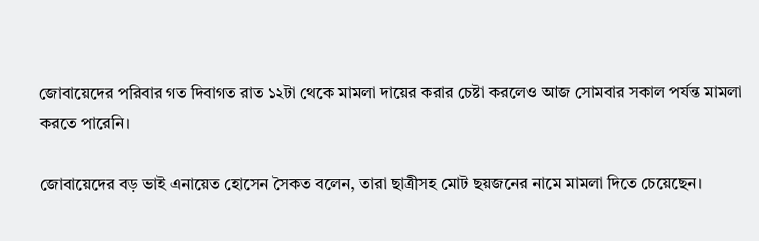জোবায়েদের পরিবার গত দিবাগত রাত ১২টা থেকে মামলা দায়ের করার চেষ্টা করলেও আজ সোমবার সকাল পর্যন্ত মামলা করতে পারেনি।

জোবায়েদের বড় ভাই এনায়েত হোসেন সৈকত বলেন, তারা ছাত্রীসহ মোট ছয়জনের নামে মামলা দিতে চেয়েছেন।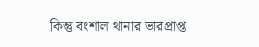কিন্তু বংশাল থানার ভারপ্রাপ্ত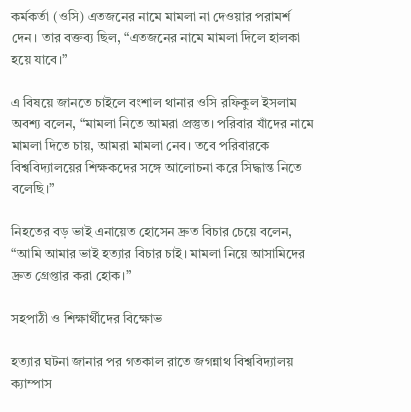কর্মকর্তা (ওসি) এতজনের নামে মামলা না দেওয়ার পরামর্শ দেন। তার বক্তব্য ছিল, “এতজনের নামে মামলা দিলে হালকা হয়ে যাবে।”

এ বিষয়ে জানতে চাইলে বংশাল থানার ওসি রফিকুল ইসলাম অবশ্য বলেন, “মামলা নিতে আমরা প্রস্তুত। পরিবার যাঁদের নামে মামলা দিতে চায়, আমরা মামলা নেব। তবে পরিবারকে বিশ্ববিদ্যালয়ের শিক্ষকদের সঙ্গে আলোচনা করে সিদ্ধান্ত নিতে বলেছি।”

নিহতের বড় ভাই এনায়েত হোসেন দ্রুত বিচার চেয়ে বলেন, “আমি আমার ভাই হত্যার বিচার চাই। মামলা নিয়ে আসামিদের দ্রুত গ্রেপ্তার করা হোক।”

সহপাঠী ও শিক্ষার্থীদের বিক্ষোভ

হত্যার ঘটনা জানার পর গতকাল রাতে জগন্নাথ বিশ্ববিদ্যালয় ক্যাম্পাস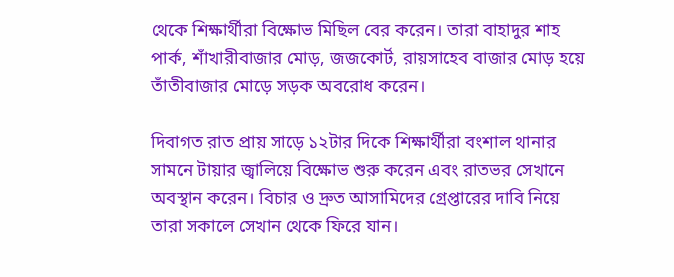থেকে শিক্ষার্থীরা বিক্ষোভ মিছিল বের করেন। তারা বাহাদুর শাহ পার্ক, শাঁখারীবাজার মোড়, জজকোর্ট, রায়সাহেব বাজার মোড় হয়ে তাঁতীবাজার মোড়ে সড়ক অবরোধ করেন।

দিবাগত রাত প্রায় সাড়ে ১২টার দিকে শিক্ষার্থীরা বংশাল থানার সামনে টায়ার জ্বালিয়ে বিক্ষোভ শুরু করেন এবং রাতভর সেখানে অবস্থান করেন। বিচার ও দ্রুত আসামিদের গ্রেপ্তারের দাবি নিয়ে তারা সকালে সেখান থেকে ফিরে যান।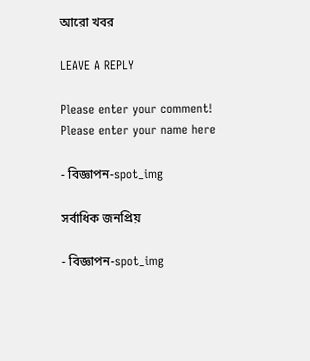আরো খবর

LEAVE A REPLY

Please enter your comment!
Please enter your name here

- বিজ্ঞাপন-spot_img

সর্বাধিক জনপ্রিয়

- বিজ্ঞাপন-spot_img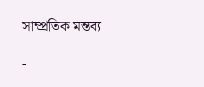সাম্প্রতিক মন্তব্য

-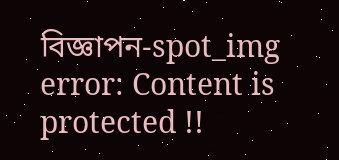বিজ্ঞাপন-spot_img
error: Content is protected !!